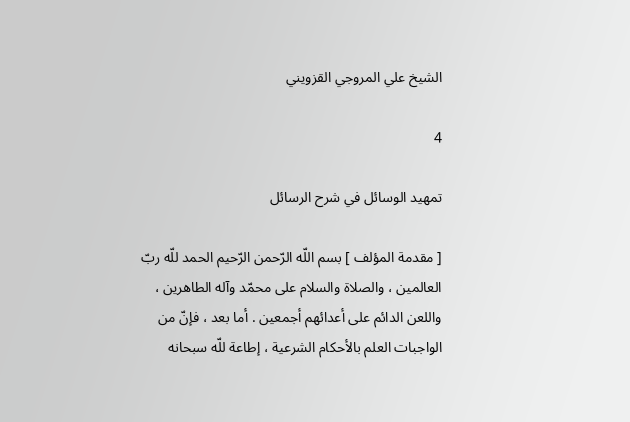الشيخ علي المروجي القزويني

4

تمهيد الوسائل في شرح الرسائل

[ مقدمة المؤلف ] بسم اللّه الرّحمن الرّحيم الحمد للّه ربّ العالمين ، والصلاة والسلام على محمّد وآله الطاهرين ، واللعن الدائم على أعدائهم أجمعين . أما بعد ، فإنّ من الواجبات العلم بالأحكام الشرعية ، إطاعة للّه سبحانه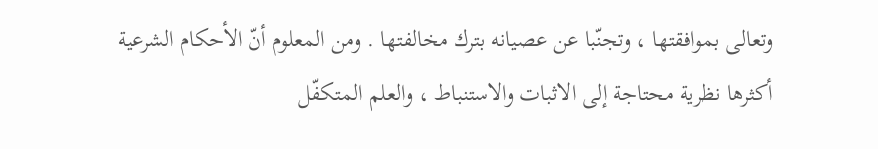وتعالى بموافقتها ، وتجنّبا عن عصيانه بترك مخالفتها . ومن المعلوم أنّ الأحكام الشرعية أكثرها نظرية محتاجة إلى الاثبات والاستنباط ، والعلم المتكفّل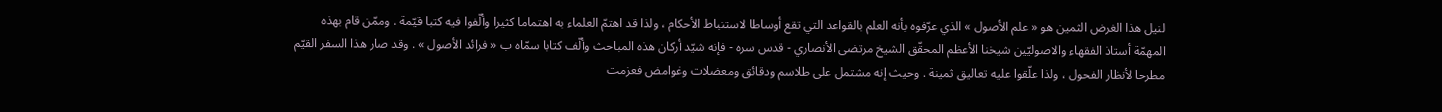لنيل هذا الغرض الثمين هو « علم الأصول » الذي عرّفوه بأنه العلم بالقواعد التي تقع أوساطا لاستنباط الأحكام ، ولذا قد اهتمّ العلماء به اهتماما كثيرا وألّفوا فيه كتبا قيّمة . وممّن قام بهذه المهمّة أستاذ الفقهاء والاصوليّين شيخنا الأعظم المحقّق الشيخ مرتضى الأنصاري - قدس سره - فإنه شيّد أركان هذه المباحث وألّف كتابا سمّاه ب « فرائد الأصول » . وقد صار هذا السفر القيّم مطرحا لأنظار الفحول ، ولذا علّقوا عليه تعاليق ثمينة . وحيث إنه مشتمل على طلاسم ودقائق ومعضلات وغوامض فعزمت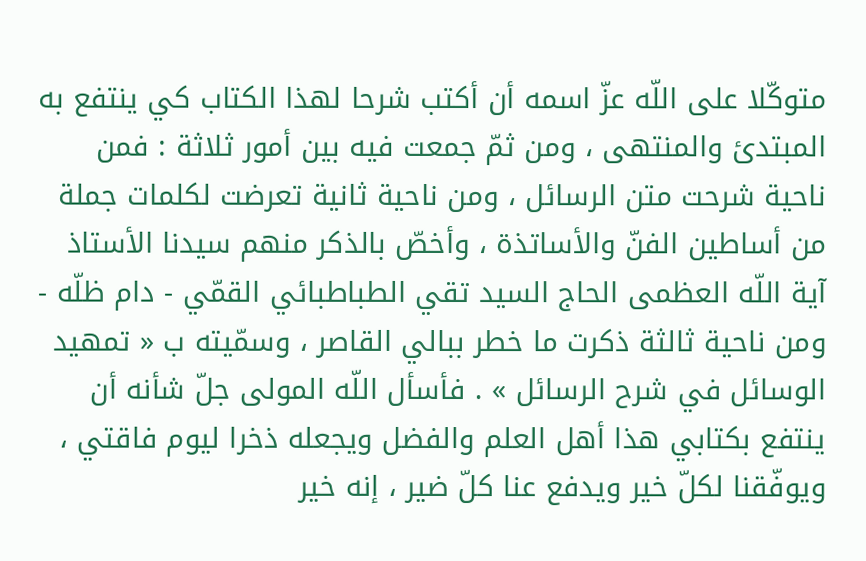متوكّلا على اللّه عزّ اسمه أن أكتب شرحا لهذا الكتاب كي ينتفع به المبتدئ والمنتهى ، ومن ثمّ جمعت فيه بين أمور ثلاثة : فمن ناحية شرحت متن الرسائل ، ومن ناحية ثانية تعرضت لكلمات جملة من أساطين الفنّ والأساتذة ، وأخصّ بالذكر منهم سيدنا الأستاذ آية اللّه العظمى الحاج السيد تقي الطباطبائي القمّي - دام ظلّه - ومن ناحية ثالثة ذكرت ما خطر ببالي القاصر ، وسمّيته ب « تمهيد الوسائل في شرح الرسائل » . فأسأل اللّه المولى جلّ شأنه أن ينتفع بكتابي هذا أهل العلم والفضل ويجعله ذخرا ليوم فاقتي ، ويوفّقنا لكلّ خير ويدفع عنا كلّ ضير ، إنه خير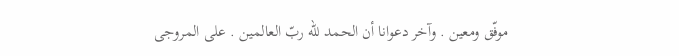موفّق ومعين . وآخر دعوانا أن الحمد للّه ربّ العالمين . على المروجى